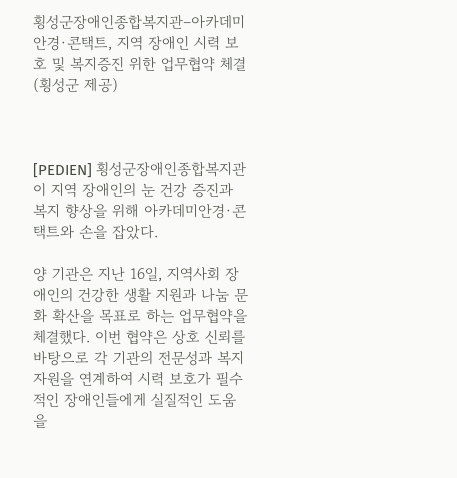횡성군장애인종합복지관–아카데미안경·콘택트, 지역 장애인 시력 보호 및 복지증진 위한 업무협약 체결 (횡성군 제공)



[PEDIEN] 횡성군장애인종합복지관이 지역 장애인의 눈 건강 증진과 복지 향상을 위해 아카데미안경·콘택트와 손을 잡았다.

양 기관은 지난 16일, 지역사회 장애인의 건강한 생활 지원과 나눔 문화 확산을 목표로 하는 업무협약을 체결했다. 이번 협약은 상호 신뢰를 바탕으로 각 기관의 전문성과 복지 자원을 연계하여 시력 보호가 필수적인 장애인들에게 실질적인 도움을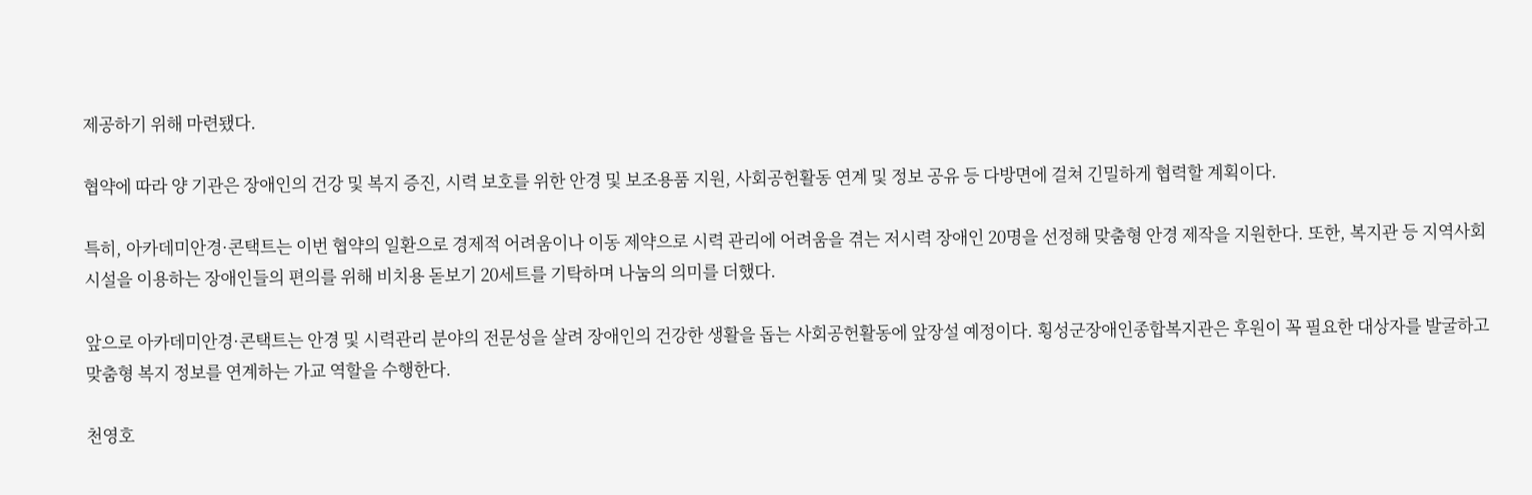제공하기 위해 마련됐다.

협약에 따라 양 기관은 장애인의 건강 및 복지 증진, 시력 보호를 위한 안경 및 보조용품 지원, 사회공헌활동 연계 및 정보 공유 등 다방면에 걸쳐 긴밀하게 협력할 계획이다.

특히, 아카데미안경·콘택트는 이번 협약의 일환으로 경제적 어려움이나 이동 제약으로 시력 관리에 어려움을 겪는 저시력 장애인 20명을 선정해 맞춤형 안경 제작을 지원한다. 또한, 복지관 등 지역사회 시설을 이용하는 장애인들의 편의를 위해 비치용 돋보기 20세트를 기탁하며 나눔의 의미를 더했다.

앞으로 아카데미안경·콘택트는 안경 및 시력관리 분야의 전문성을 살려 장애인의 건강한 생활을 돕는 사회공헌활동에 앞장설 예정이다. 횡성군장애인종합복지관은 후원이 꼭 필요한 대상자를 발굴하고 맞춤형 복지 정보를 연계하는 가교 역할을 수행한다.

천영호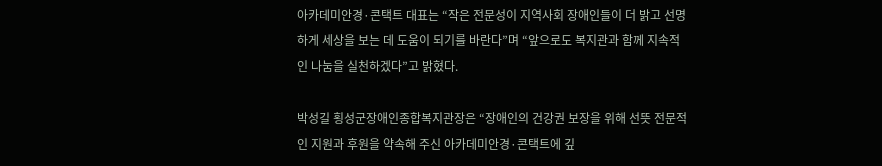아카데미안경·콘택트 대표는 “작은 전문성이 지역사회 장애인들이 더 밝고 선명하게 세상을 보는 데 도움이 되기를 바란다”며 “앞으로도 복지관과 함께 지속적인 나눔을 실천하겠다”고 밝혔다.

박성길 횡성군장애인종합복지관장은 “장애인의 건강권 보장을 위해 선뜻 전문적인 지원과 후원을 약속해 주신 아카데미안경·콘택트에 깊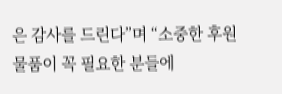은 감사를 드린다”며 “소중한 후원 물품이 꼭 필요한 분들에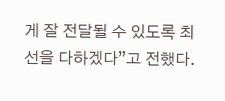게 잘 전달될 수 있도록 최선을 다하겠다”고 전했다.